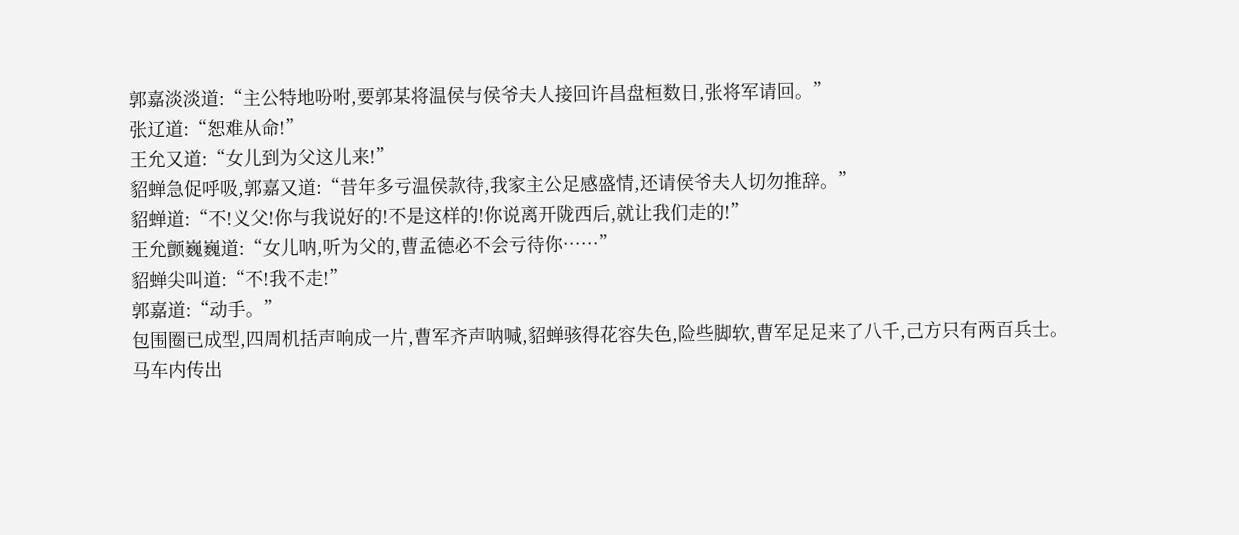郭嘉淡淡道:“主公特地吩咐,要郭某将温侯与侯爷夫人接回许昌盘桓数日,张将军请回。”
张辽道:“恕难从命!”
王允又道:“女儿到为父这儿来!”
貂蝉急促呼吸,郭嘉又道:“昔年多亏温侯款待,我家主公足感盛情,还请侯爷夫人切勿推辞。”
貂蝉道:“不!义父!你与我说好的!不是这样的!你说离开陇西后,就让我们走的!”
王允颤巍巍道:“女儿呐,听为父的,曹孟德必不会亏待你……”
貂蝉尖叫道:“不!我不走!”
郭嘉道:“动手。”
包围圈已成型,四周机括声响成一片,曹军齐声呐喊,貂蝉骇得花容失色,险些脚软,曹军足足来了八千,己方只有两百兵士。
马车内传出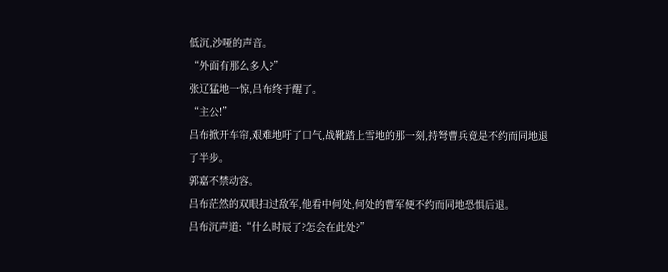低沉,沙哑的声音。
“外面有那么多人?”
张辽猛地一惊,吕布终于醒了。
“主公!”
吕布掀开车帘,艰难地吁了口气,战靴踏上雪地的那一刻,持弩曹兵竟是不约而同地退了半步。
郭嘉不禁动容。
吕布茫然的双眼扫过敌军,他看中何处,何处的曹军便不约而同地恐惧后退。
吕布沉声道:“什么时辰了?怎会在此处?”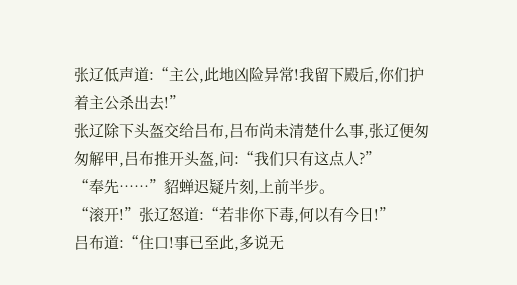张辽低声道:“主公,此地凶险异常!我留下殿后,你们护着主公杀出去!”
张辽除下头盔交给吕布,吕布尚未清楚什么事,张辽便匆匆解甲,吕布推开头盔,问:“我们只有这点人?”
“奉先……”貂蝉迟疑片刻,上前半步。
“滚开!”张辽怒道:“若非你下毒,何以有今日!”
吕布道:“住口!事已至此,多说无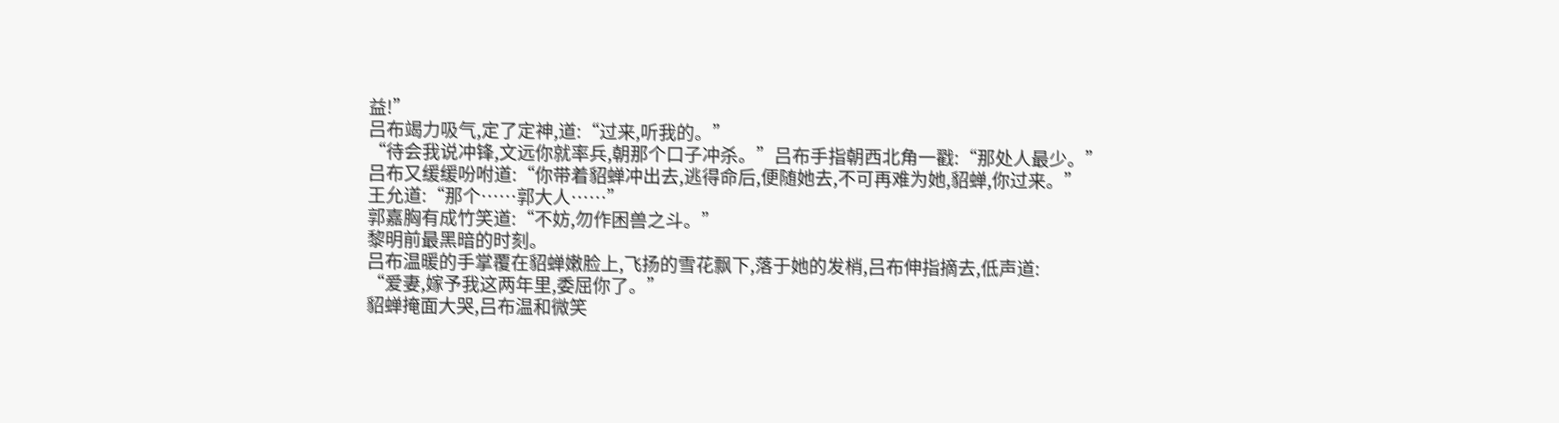益!”
吕布竭力吸气,定了定神,道:“过来,听我的。”
“待会我说冲锋,文远你就率兵,朝那个口子冲杀。”吕布手指朝西北角一戳:“那处人最少。”
吕布又缓缓吩咐道:“你带着貂蝉冲出去,逃得命后,便随她去,不可再难为她,貂蝉,你过来。”
王允道:“那个……郭大人……”
郭嘉胸有成竹笑道:“不妨,勿作困兽之斗。”
黎明前最黑暗的时刻。
吕布温暖的手掌覆在貂蝉嫩脸上,飞扬的雪花飘下,落于她的发梢,吕布伸指摘去,低声道:
“爱妻,嫁予我这两年里,委屈你了。”
貂蝉掩面大哭,吕布温和微笑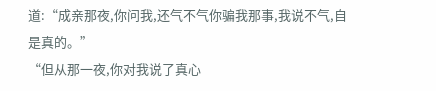道:“成亲那夜,你问我,还气不气你骗我那事,我说不气,自是真的。”
“但从那一夜,你对我说了真心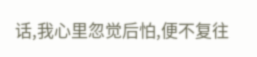话,我心里忽觉后怕,便不复往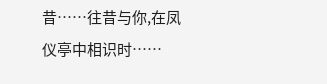昔……往昔与你,在凤仪亭中相识时……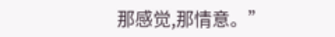那感觉,那情意。”